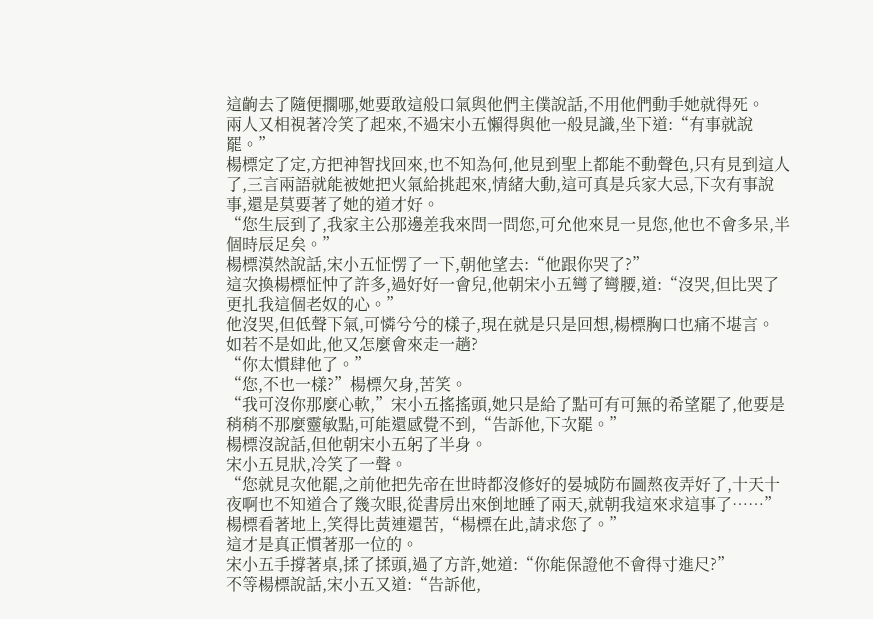這齣去了隨便擱哪,她要敢這般口氣與他們主僕說話,不用他們動手她就得死。
兩人又相視著冷笑了起來,不過宋小五懶得與他一般見識,坐下道:“有事就說罷。”
楊標定了定,方把神智找回來,也不知為何,他見到聖上都能不動聲色,只有見到這人了,三言兩語就能被她把火氣給挑起來,情緒大動,這可真是兵家大忌,下次有事說事,還是莫要著了她的道才好。
“您生辰到了,我家主公那邊差我來問一問您,可允他來見一見您,他也不會多呆,半個時辰足矣。”
楊標漠然說話,宋小五怔愣了一下,朝他望去:“他跟你哭了?”
這次換楊標怔忡了許多,過好好一會兒,他朝宋小五彎了彎腰,道:“沒哭,但比哭了更扎我這個老奴的心。”
他沒哭,但低聲下氣,可憐兮兮的樣子,現在就是只是回想,楊標胸口也痛不堪言。
如若不是如此,他又怎麼會來走一趟?
“你太慣肆他了。”
“您,不也一樣?”楊標欠身,苦笑。
“我可沒你那麼心軟,”宋小五搖搖頭,她只是給了點可有可無的希望罷了,他要是稍稍不那麼靈敏點,可能還感覺不到,“告訴他,下次罷。”
楊標沒說話,但他朝宋小五躬了半身。
宋小五見狀,冷笑了一聲。
“您就見次他罷,之前他把先帝在世時都沒修好的晏城防布圖熬夜弄好了,十天十夜啊也不知道合了幾次眼,從書房出來倒地睡了兩天,就朝我這來求這事了……”楊標看著地上,笑得比黃連還苦,“楊標在此,請求您了。”
這才是真正慣著那一位的。
宋小五手撐著桌,揉了揉頭,過了方許,她道:“你能保證他不會得寸進尺?”
不等楊標說話,宋小五又道:“告訴他,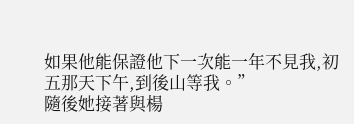如果他能保證他下一次能一年不見我,初五那天下午,到後山等我。”
隨後她接著與楊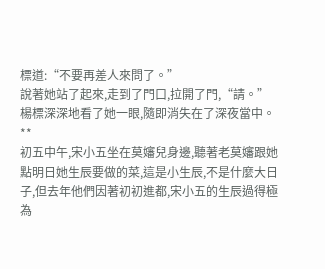標道:“不要再差人來問了。”
說著她站了起來,走到了門口,拉開了門,“請。”
楊標深深地看了她一眼,隨即消失在了深夜當中。
**
初五中午,宋小五坐在莫嬸兒身邊,聽著老莫嬸跟她點明日她生辰要做的菜,這是小生辰,不是什麼大日子,但去年他們因著初初進都,宋小五的生辰過得極為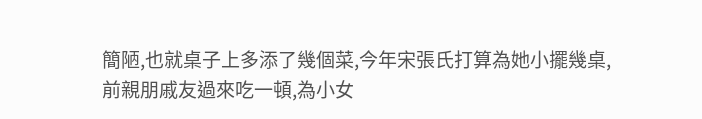簡陋,也就桌子上多添了幾個菜,今年宋張氏打算為她小擺幾桌,前親朋戚友過來吃一頓,為小女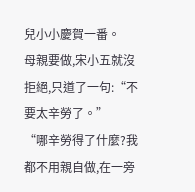兒小小慶賀一番。
母親要做,宋小五就沒拒絕,只道了一句:“不要太辛勞了。”
“哪辛勞得了什麼?我都不用親自做,在一旁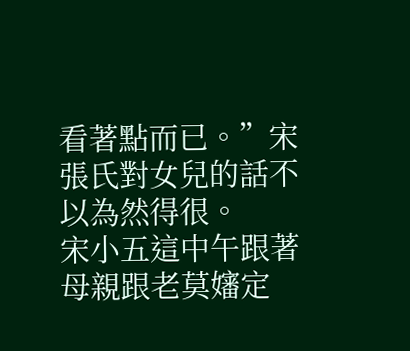看著點而已。”宋張氏對女兒的話不以為然得很。
宋小五這中午跟著母親跟老莫嬸定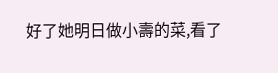好了她明日做小壽的菜,看了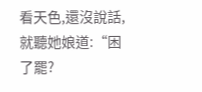看天色,還沒說話,就聽她娘道:“困了罷?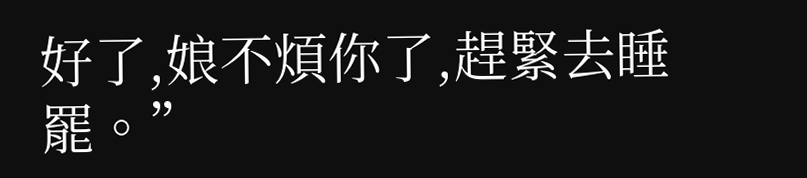好了,娘不煩你了,趕緊去睡罷。”